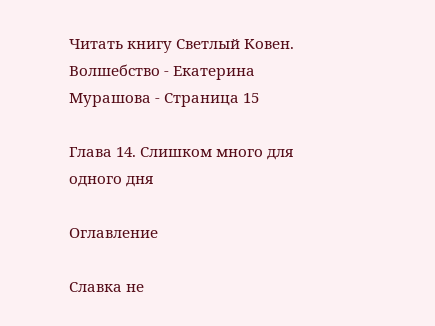Читать книгу Светлый Ковен. Волшебство - Екатерина Мурашова - Страница 15

Глава 14. Слишком много для одного дня

Оглавление

Славка не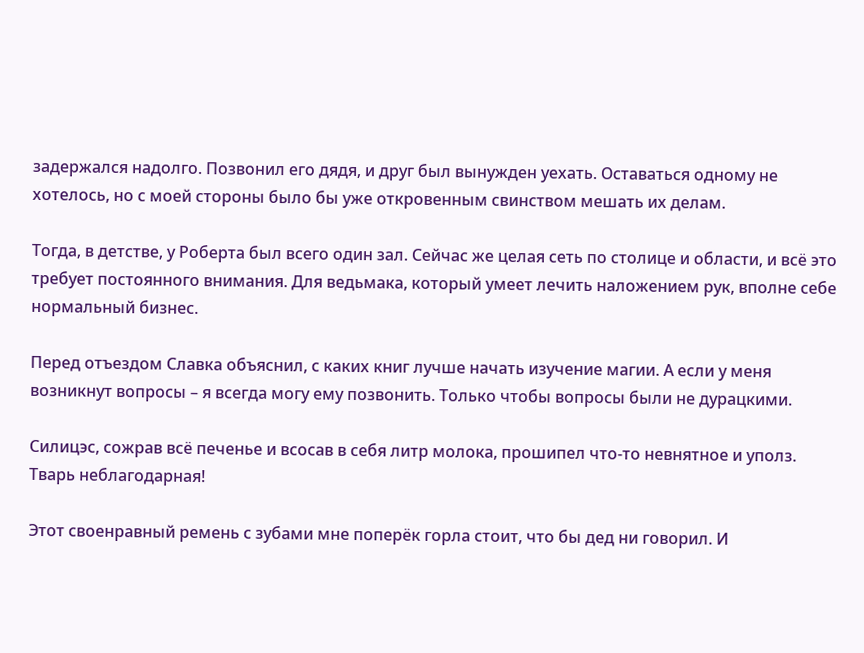задержался надолго. Позвонил его дядя, и друг был вынужден уехать. Оставаться одному не хотелось, но с моей стороны было бы уже откровенным свинством мешать их делам.

Тогда, в детстве, у Роберта был всего один зал. Сейчас же целая сеть по столице и области, и всё это требует постоянного внимания. Для ведьмака, который умеет лечить наложением рук, вполне себе нормальный бизнес.

Перед отъездом Славка объяснил, с каких книг лучше начать изучение магии. А если у меня возникнут вопросы – я всегда могу ему позвонить. Только чтобы вопросы были не дурацкими.

Силицэс, сожрав всё печенье и всосав в себя литр молока, прошипел что-то невнятное и уполз. Тварь неблагодарная!

Этот своенравный ремень с зубами мне поперёк горла стоит, что бы дед ни говорил. И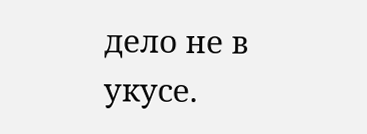дело не в укусе.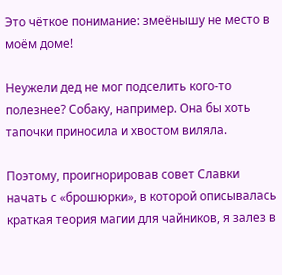Это чёткое понимание: змеёнышу не место в моём доме!

Неужели дед не мог подселить кого-то полезнее? Собаку, например. Она бы хоть тапочки приносила и хвостом виляла.

Поэтому, проигнорировав совет Славки начать с «брошюрки», в которой описывалась краткая теория магии для чайников, я залез в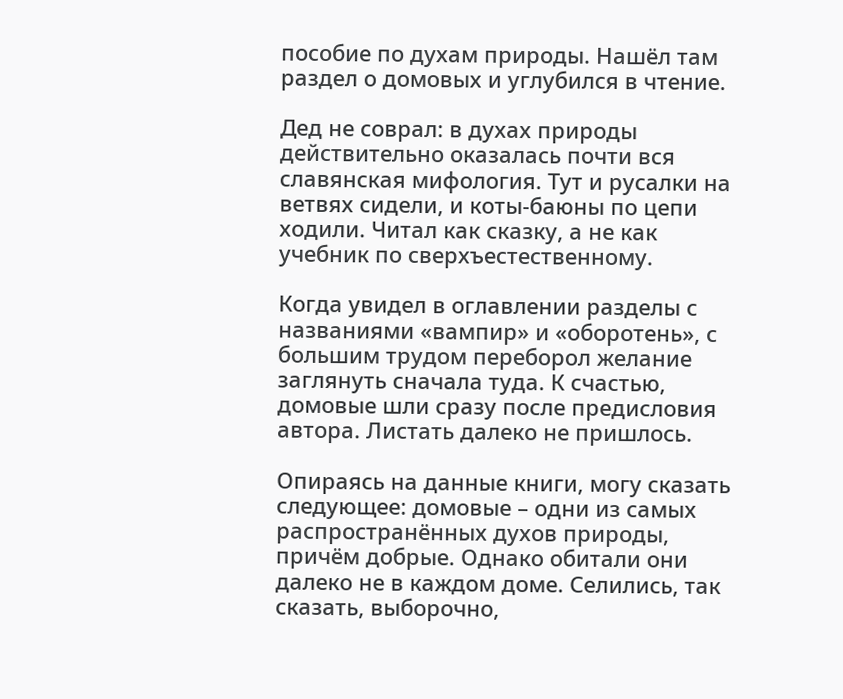пособие по духам природы. Нашёл там раздел о домовых и углубился в чтение.

Дед не соврал: в духах природы действительно оказалась почти вся славянская мифология. Тут и русалки на ветвях сидели, и коты-баюны по цепи ходили. Читал как сказку, а не как учебник по сверхъестественному.

Когда увидел в оглавлении разделы с названиями «вампир» и «оборотень», с большим трудом переборол желание заглянуть сначала туда. К счастью, домовые шли сразу после предисловия автора. Листать далеко не пришлось.

Опираясь на данные книги, могу сказать следующее: домовые – одни из самых распространённых духов природы, причём добрые. Однако обитали они далеко не в каждом доме. Селились, так сказать, выборочно,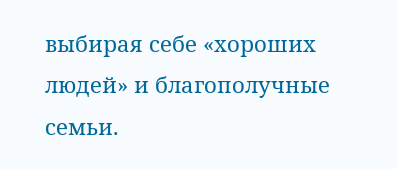выбирая себе «хороших людей» и благополучные семьи.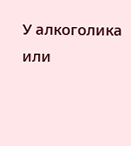У алкоголика или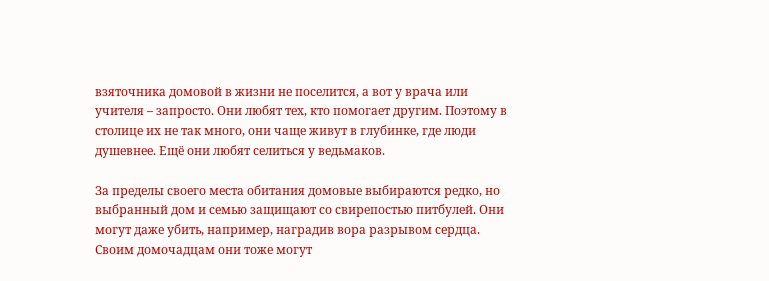взяточника домовой в жизни не поселится, а вот у врача или учителя – запросто. Они любят тех, кто помогает другим. Поэтому в столице их не так много, они чаще живут в глубинке, где люди душевнее. Ещё они любят селиться у ведьмаков.

За пределы своего места обитания домовые выбираются редко, но выбранный дом и семью защищают со свирепостью питбулей. Они могут даже убить, например, наградив вора разрывом сердца. Своим домочадцам они тоже могут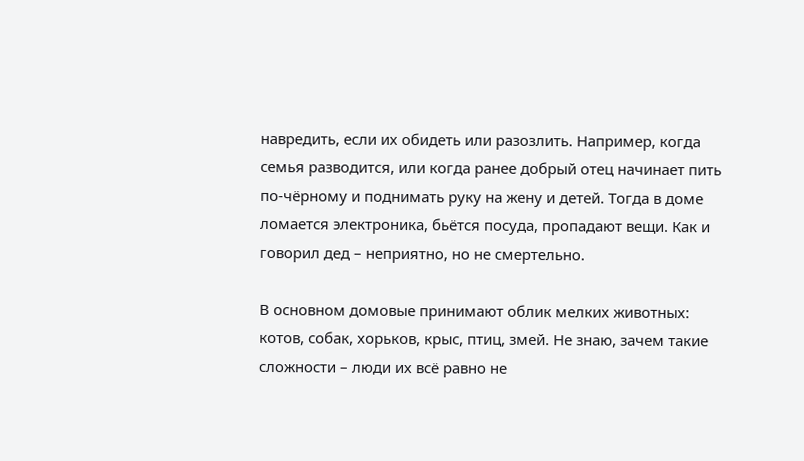навредить, если их обидеть или разозлить. Например, когда семья разводится, или когда ранее добрый отец начинает пить по-чёрному и поднимать руку на жену и детей. Тогда в доме ломается электроника, бьётся посуда, пропадают вещи. Как и говорил дед – неприятно, но не смертельно.

В основном домовые принимают облик мелких животных: котов, собак, хорьков, крыс, птиц, змей. Не знаю, зачем такие сложности – люди их всё равно не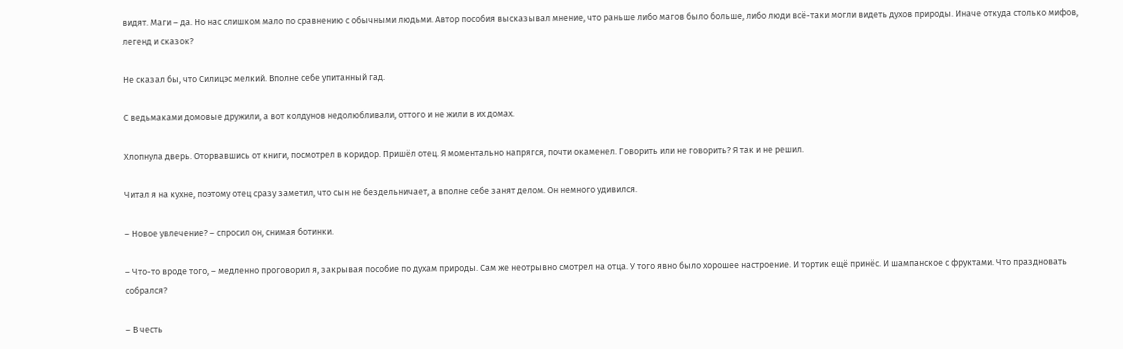видят. Маги – да. Но нас слишком мало по сравнению с обычными людьми. Автор пособия высказывал мнение, что раньше либо магов было больше, либо люди всё-таки могли видеть духов природы. Иначе откуда столько мифов, легенд и сказок?

Не сказал бы, что Силицэс мелкий. Вполне себе упитанный гад.

С ведьмаками домовые дружили, а вот колдунов недолюбливали, оттого и не жили в их домах.

Хлопнула дверь. Оторвавшись от книги, посмотрел в коридор. Пришёл отец. Я моментально напрягся, почти окаменел. Говорить или не говорить? Я так и не решил.

Читал я на кухне, поэтому отец сразу заметил, что сын не бездельничает, а вполне себе занят делом. Он немного удивился.

– Новое увлечение? – спросил он, снимая ботинки.

– Что-то вроде того, – медленно проговорил я, закрывая пособие по духам природы. Сам же неотрывно смотрел на отца. У того явно было хорошее настроение. И тортик ещё принёс. И шампанское с фруктами. Что праздновать собрался?

– В честь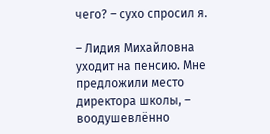чего? – сухо спросил я.

– Лидия Михайловна уходит на пенсию. Мне предложили место директора школы, – воодушевлённо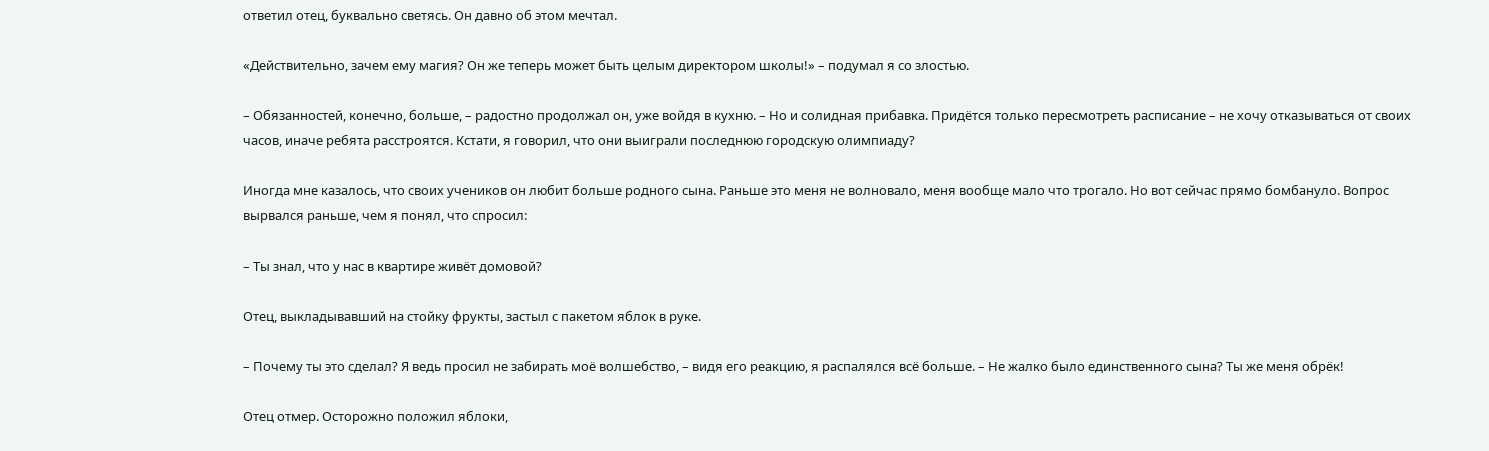ответил отец, буквально светясь. Он давно об этом мечтал.

«Действительно, зачем ему магия? Он же теперь может быть целым директором школы!» – подумал я со злостью.

– Обязанностей, конечно, больше, – радостно продолжал он, уже войдя в кухню. – Но и солидная прибавка. Придётся только пересмотреть расписание – не хочу отказываться от своих часов, иначе ребята расстроятся. Кстати, я говорил, что они выиграли последнюю городскую олимпиаду?

Иногда мне казалось, что своих учеников он любит больше родного сына. Раньше это меня не волновало, меня вообще мало что трогало. Но вот сейчас прямо бомбануло. Вопрос вырвался раньше, чем я понял, что спросил:

– Ты знал, что у нас в квартире живёт домовой?

Отец, выкладывавший на стойку фрукты, застыл с пакетом яблок в руке.

– Почему ты это сделал? Я ведь просил не забирать моё волшебство, – видя его реакцию, я распалялся всё больше. – Не жалко было единственного сына? Ты же меня обрёк!

Отец отмер. Осторожно положил яблоки,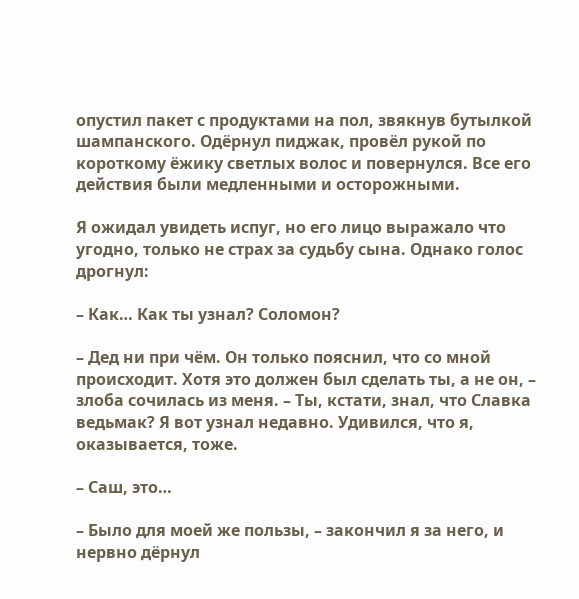опустил пакет с продуктами на пол, звякнув бутылкой шампанского. Одёрнул пиджак, провёл рукой по короткому ёжику светлых волос и повернулся. Все его действия были медленными и осторожными.

Я ожидал увидеть испуг, но его лицо выражало что угодно, только не страх за судьбу сына. Однако голос дрогнул:

– Как… Как ты узнал? Соломон?

– Дед ни при чём. Он только пояснил, что со мной происходит. Хотя это должен был сделать ты, а не он, – злоба сочилась из меня. – Ты, кстати, знал, что Славка ведьмак? Я вот узнал недавно. Удивился, что я, оказывается, тоже.

– Саш, это…

– Было для моей же пользы, – закончил я за него, и нервно дёрнул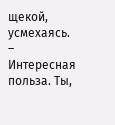щекой, усмехаясь. – Интересная польза. Ты,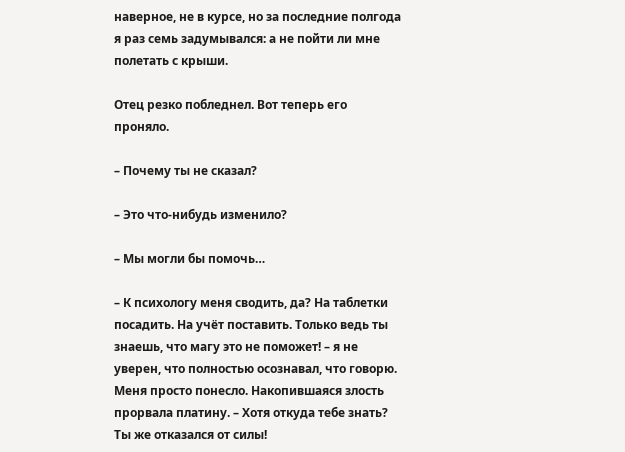наверное, не в курсе, но за последние полгода я раз семь задумывался: а не пойти ли мне полетать с крыши.

Отец резко побледнел. Вот теперь его проняло.

– Почему ты не сказал?

– Это что-нибудь изменило?

– Мы могли бы помочь…

– К психологу меня сводить, да? На таблетки посадить. На учёт поставить. Только ведь ты знаешь, что магу это не поможет! – я не уверен, что полностью осознавал, что говорю. Меня просто понесло. Накопившаяся злость прорвала платину. – Хотя откуда тебе знать? Ты же отказался от силы!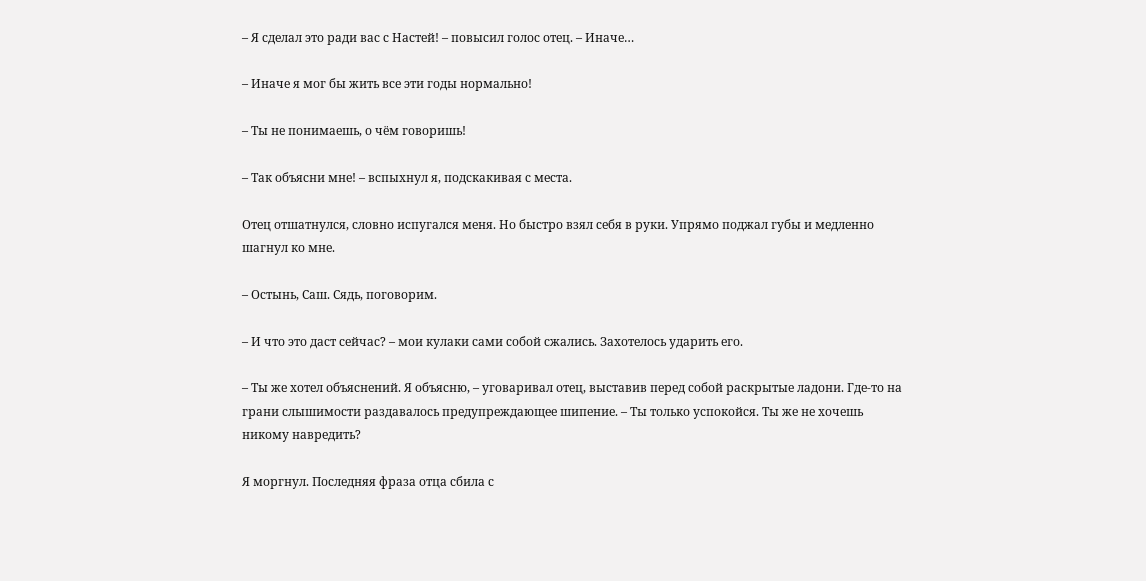– Я сделал это ради вас с Настей! – повысил голос отец. – Иначе…

– Иначе я мог бы жить все эти годы нормально!

– Ты не понимаешь, о чём говоришь!

– Так объясни мне! – вспыхнул я, подскакивая с места.

Отец отшатнулся, словно испугался меня. Но быстро взял себя в руки. Упрямо поджал губы и медленно шагнул ко мне.

– Остынь, Саш. Сядь, поговорим.

– И что это даст сейчас? – мои кулаки сами собой сжались. Захотелось ударить его.

– Ты же хотел объяснений. Я объясню, – уговаривал отец, выставив перед собой раскрытые ладони. Где-то на грани слышимости раздавалось предупреждающее шипение. – Ты только успокойся. Ты же не хочешь никому навредить?

Я моргнул. Последняя фраза отца сбила с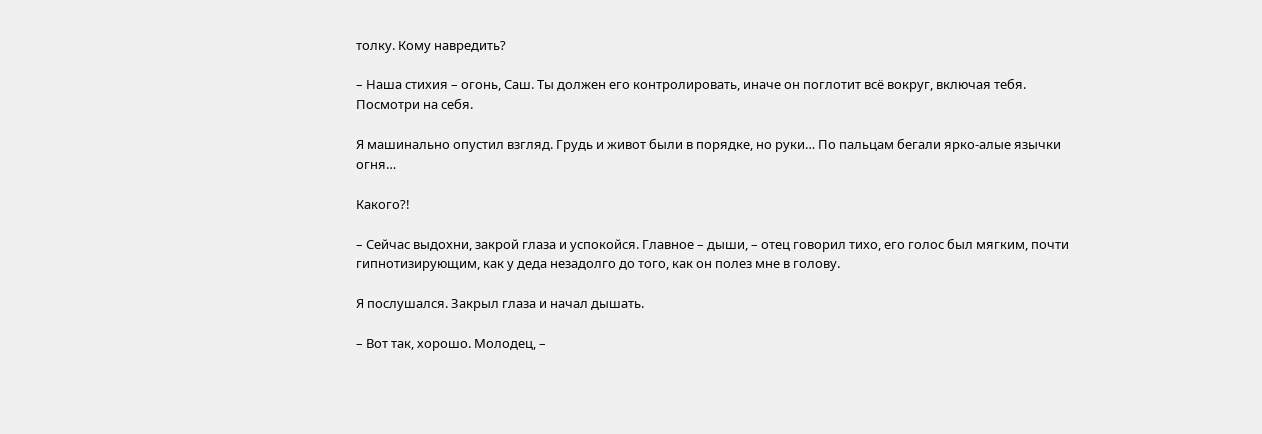толку. Кому навредить?

– Наша стихия – огонь, Саш. Ты должен его контролировать, иначе он поглотит всё вокруг, включая тебя. Посмотри на себя.

Я машинально опустил взгляд. Грудь и живот были в порядке, но руки… По пальцам бегали ярко-алые язычки огня…

Какого?!

– Сейчас выдохни, закрой глаза и успокойся. Главное – дыши, – отец говорил тихо, его голос был мягким, почти гипнотизирующим, как у деда незадолго до того, как он полез мне в голову.

Я послушался. Закрыл глаза и начал дышать.

– Вот так, хорошо. Молодец, –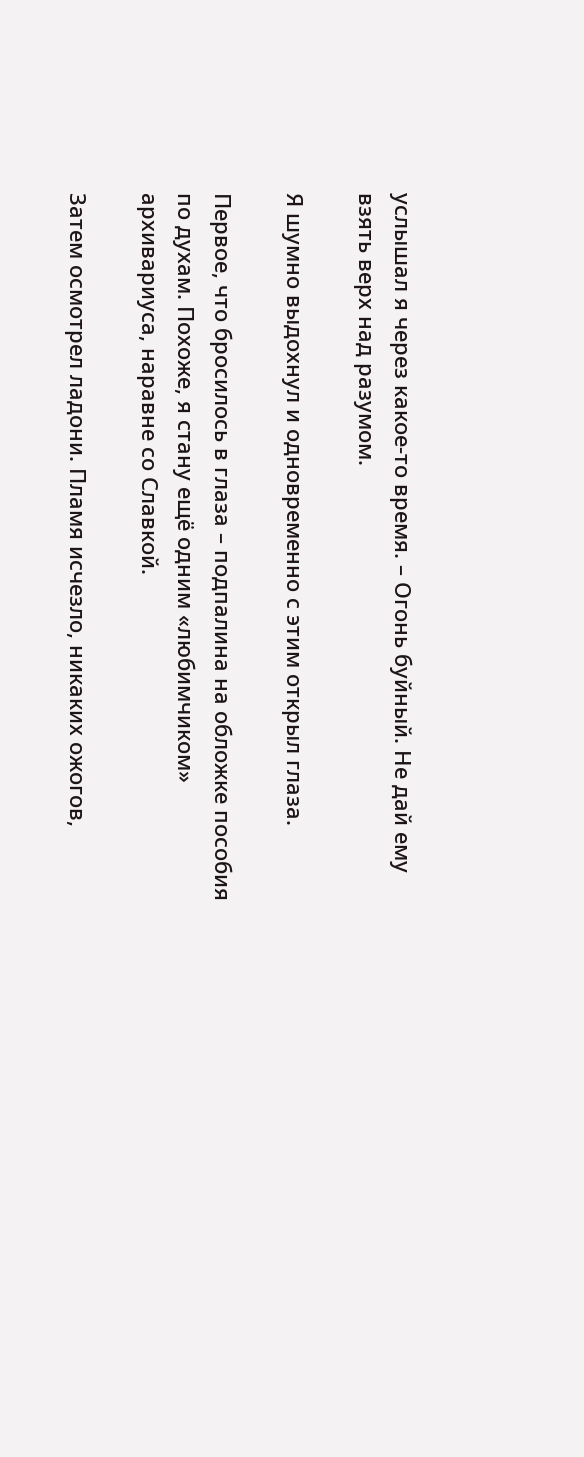услышал я через какое-то время. – Огонь буйный. Не дай ему взять верх над разумом.

Я шумно выдохнул и одновременно с этим открыл глаза.

Первое, что бросилось в глаза – подпалина на обложке пособия по духам. Похоже, я стану ещё одним «любимчиком» архивариуса, наравне со Славкой.

Затем осмотрел ладони. Пламя исчезло, никаких ожогов,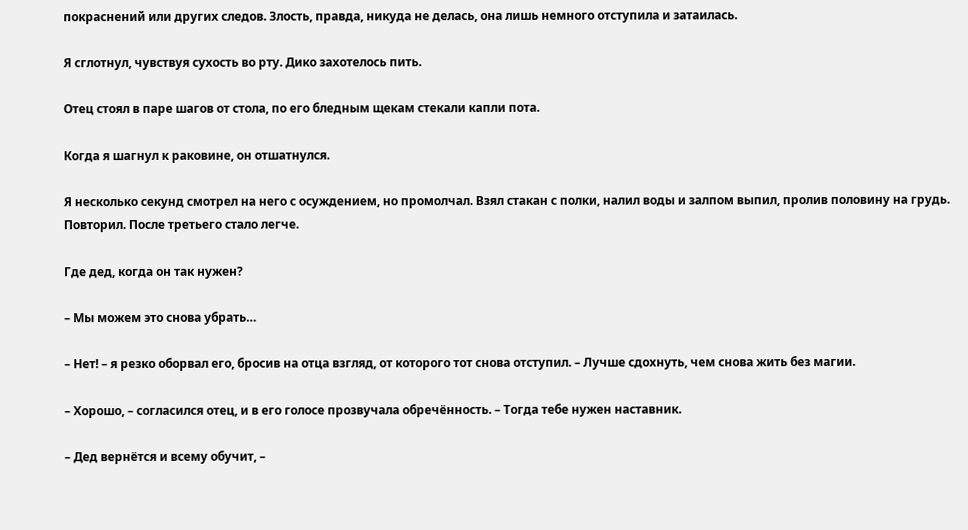покраснений или других следов. Злость, правда, никуда не делась, она лишь немного отступила и затаилась.

Я сглотнул, чувствуя сухость во рту. Дико захотелось пить.

Отец стоял в паре шагов от стола, по его бледным щекам стекали капли пота.

Когда я шагнул к раковине, он отшатнулся.

Я несколько секунд смотрел на него с осуждением, но промолчал. Взял стакан с полки, налил воды и залпом выпил, пролив половину на грудь. Повторил. После третьего стало легче.

Где дед, когда он так нужен?

– Мы можем это снова убрать…

– Нет! – я резко оборвал его, бросив на отца взгляд, от которого тот снова отступил. – Лучше сдохнуть, чем снова жить без магии.

– Хорошо, – согласился отец, и в его голосе прозвучала обречённость. – Тогда тебе нужен наставник.

– Дед вернётся и всему обучит, –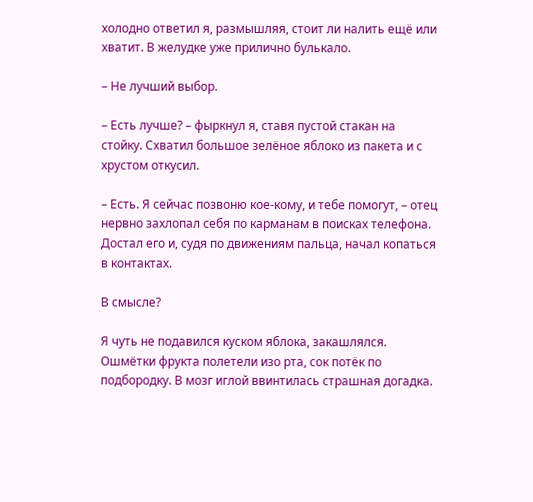холодно ответил я, размышляя, стоит ли налить ещё или хватит. В желудке уже прилично булькало.

– Не лучший выбор.

– Есть лучше? – фыркнул я, ставя пустой стакан на стойку. Схватил большое зелёное яблоко из пакета и с хрустом откусил.

– Есть. Я сейчас позвоню кое-кому, и тебе помогут, – отец нервно захлопал себя по карманам в поисках телефона. Достал его и, судя по движениям пальца, начал копаться в контактах.

В смысле?

Я чуть не подавился куском яблока, закашлялся. Ошмётки фрукта полетели изо рта, сок потёк по подбородку. В мозг иглой ввинтилась страшная догадка.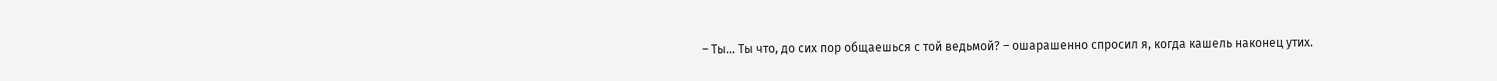– Ты… Ты что, до сих пор общаешься с той ведьмой? – ошарашенно спросил я, когда кашель наконец утих.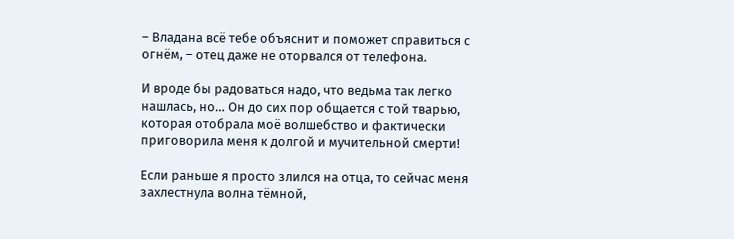– Владана всё тебе объяснит и поможет справиться с огнём, – отец даже не оторвался от телефона.

И вроде бы радоваться надо, что ведьма так легко нашлась, но… Он до сих пор общается с той тварью, которая отобрала моё волшебство и фактически приговорила меня к долгой и мучительной смерти!

Если раньше я просто злился на отца, то сейчас меня захлестнула волна тёмной,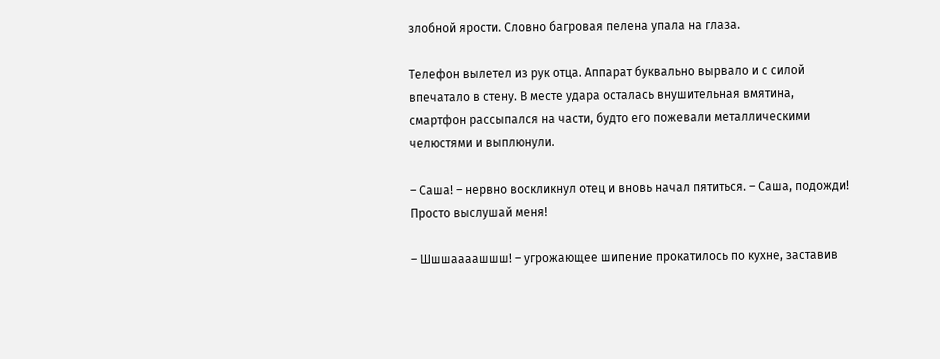злобной ярости. Словно багровая пелена упала на глаза.

Телефон вылетел из рук отца. Аппарат буквально вырвало и с силой впечатало в стену. В месте удара осталась внушительная вмятина, смартфон рассыпался на части, будто его пожевали металлическими челюстями и выплюнули.

– Саша! – нервно воскликнул отец и вновь начал пятиться. – Саша, подожди! Просто выслушай меня!

– Шшшаааашшш! – угрожающее шипение прокатилось по кухне, заставив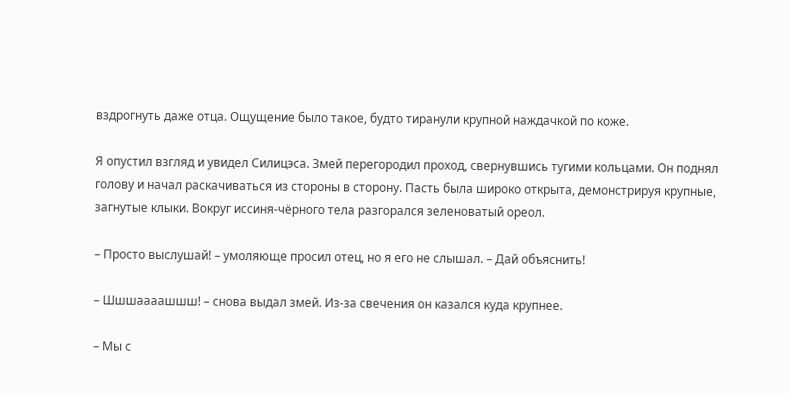вздрогнуть даже отца. Ощущение было такое, будто тиранули крупной наждачкой по коже.

Я опустил взгляд и увидел Силицэса. Змей перегородил проход, свернувшись тугими кольцами. Он поднял голову и начал раскачиваться из стороны в сторону. Пасть была широко открыта, демонстрируя крупные, загнутые клыки. Вокруг иссиня-чёрного тела разгорался зеленоватый ореол.

– Просто выслушай! – умоляюще просил отец, но я его не слышал. – Дай объяснить!

– Шшшаааашшш! – снова выдал змей. Из-за свечения он казался куда крупнее.

– Мы с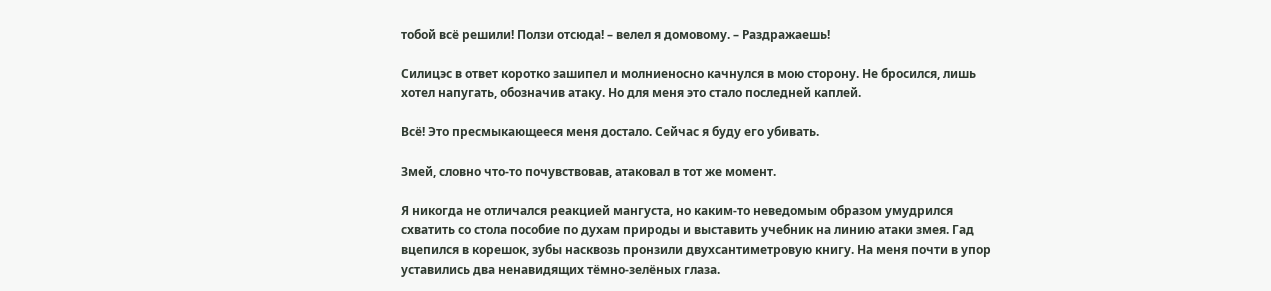тобой всё решили! Ползи отсюда! – велел я домовому. – Раздражаешь!

Силицэс в ответ коротко зашипел и молниеносно качнулся в мою сторону. Не бросился, лишь хотел напугать, обозначив атаку. Но для меня это стало последней каплей.

Всё! Это пресмыкающееся меня достало. Сейчас я буду его убивать.

Змей, словно что-то почувствовав, атаковал в тот же момент.

Я никогда не отличался реакцией мангуста, но каким-то неведомым образом умудрился схватить со стола пособие по духам природы и выставить учебник на линию атаки змея. Гад вцепился в корешок, зубы насквозь пронзили двухсантиметровую книгу. На меня почти в упор уставились два ненавидящих тёмно-зелёных глаза.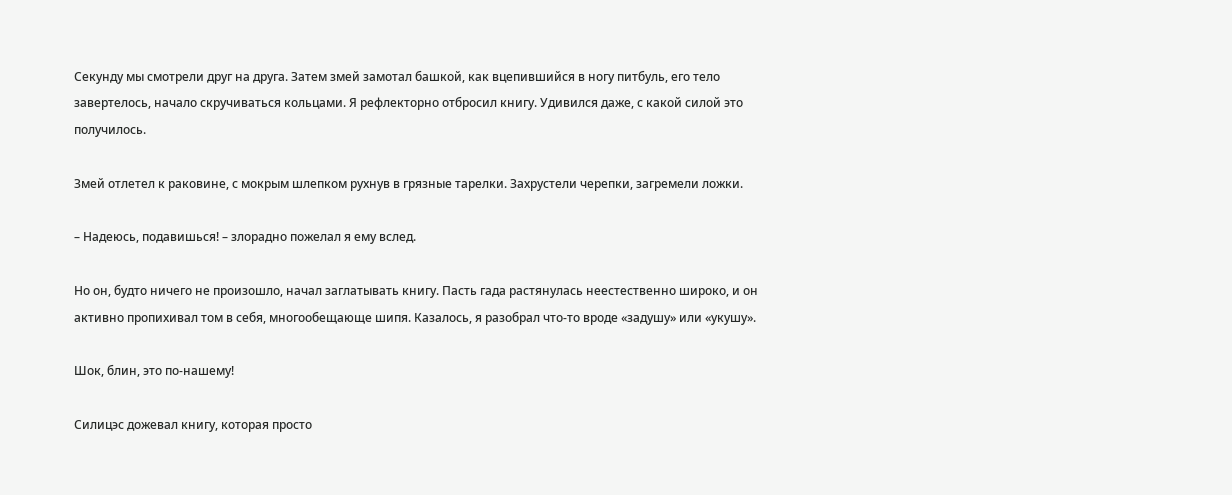Секунду мы смотрели друг на друга. Затем змей замотал башкой, как вцепившийся в ногу питбуль, его тело завертелось, начало скручиваться кольцами. Я рефлекторно отбросил книгу. Удивился даже, с какой силой это получилось.

Змей отлетел к раковине, с мокрым шлепком рухнув в грязные тарелки. Захрустели черепки, загремели ложки.

– Надеюсь, подавишься! – злорадно пожелал я ему вслед.

Но он, будто ничего не произошло, начал заглатывать книгу. Пасть гада растянулась неестественно широко, и он активно пропихивал том в себя, многообещающе шипя. Казалось, я разобрал что-то вроде «задушу» или «укушу».

Шок, блин, это по-нашему!

Силицэс дожевал книгу, которая просто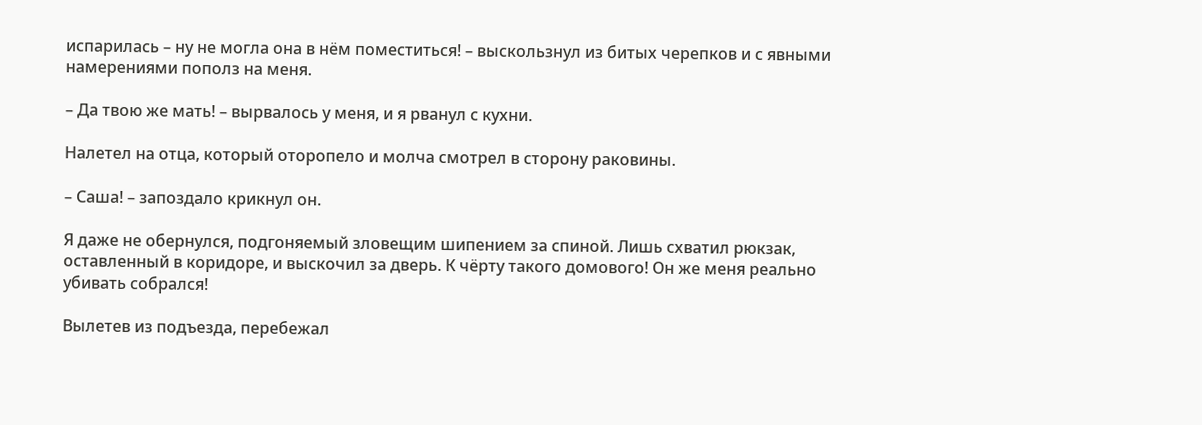испарилась – ну не могла она в нём поместиться! – выскользнул из битых черепков и с явными намерениями пополз на меня.

– Да твою же мать! – вырвалось у меня, и я рванул с кухни.

Налетел на отца, который оторопело и молча смотрел в сторону раковины.

– Саша! – запоздало крикнул он.

Я даже не обернулся, подгоняемый зловещим шипением за спиной. Лишь схватил рюкзак, оставленный в коридоре, и выскочил за дверь. К чёрту такого домового! Он же меня реально убивать собрался!

Вылетев из подъезда, перебежал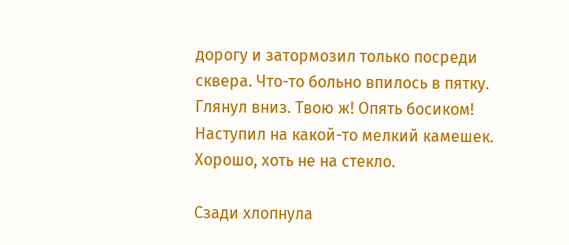дорогу и затормозил только посреди сквера. Что-то больно впилось в пятку. Глянул вниз. Твою ж! Опять босиком! Наступил на какой-то мелкий камешек. Хорошо, хоть не на стекло.

Сзади хлопнула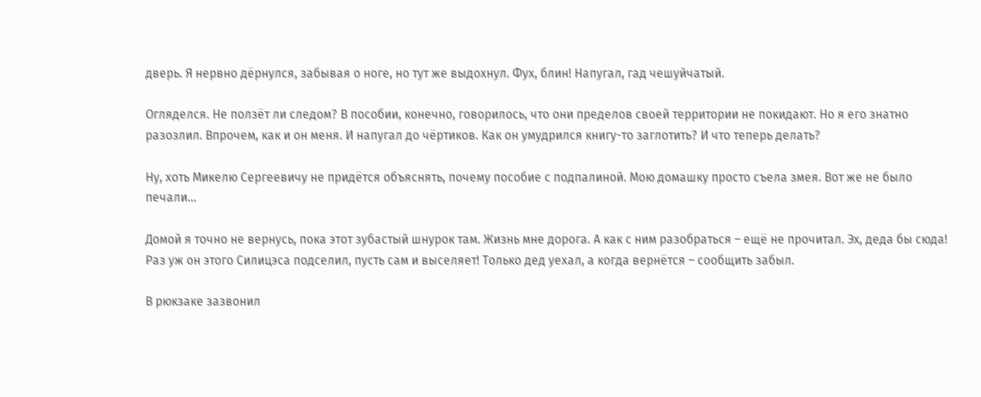дверь. Я нервно дёрнулся, забывая о ноге, но тут же выдохнул. Фух, блин! Напугал, гад чешуйчатый.

Огляделся. Не ползёт ли следом? В пособии, конечно, говорилось, что они пределов своей территории не покидают. Но я его знатно разозлил. Впрочем, как и он меня. И напугал до чёртиков. Как он умудрился книгу-то заглотить? И что теперь делать?

Ну, хоть Микелю Сергеевичу не придётся объяснять, почему пособие с подпалиной. Мою домашку просто съела змея. Вот же не было печали…

Домой я точно не вернусь, пока этот зубастый шнурок там. Жизнь мне дорога. А как с ним разобраться – ещё не прочитал. Эх, деда бы сюда! Раз уж он этого Силицэса подселил, пусть сам и выселяет! Только дед уехал, а когда вернётся – сообщить забыл.

В рюкзаке зазвонил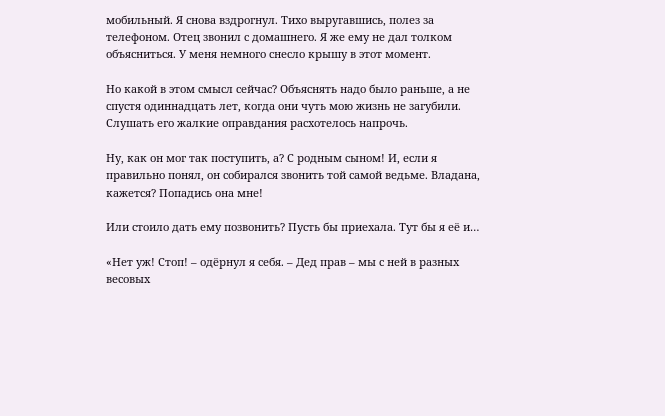мобильный. Я снова вздрогнул. Тихо выругавшись, полез за телефоном. Отец звонил с домашнего. Я же ему не дал толком объясниться. У меня немного снесло крышу в этот момент.

Но какой в этом смысл сейчас? Объяснять надо было раньше, а не спустя одиннадцать лет, когда они чуть мою жизнь не загубили. Слушать его жалкие оправдания расхотелось напрочь.

Ну, как он мог так поступить, а? С родным сыном! И, если я правильно понял, он собирался звонить той самой ведьме. Владана, кажется? Попадись она мне!

Или стоило дать ему позвонить? Пусть бы приехала. Тут бы я её и…

«Нет уж! Стоп! – одёрнул я себя. – Дед прав – мы с ней в разных весовых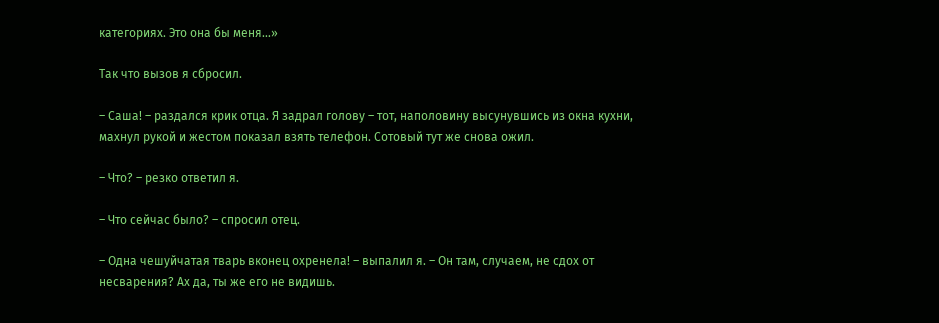категориях. Это она бы меня…»

Так что вызов я сбросил.

– Саша! – раздался крик отца. Я задрал голову – тот, наполовину высунувшись из окна кухни, махнул рукой и жестом показал взять телефон. Сотовый тут же снова ожил.

– Что? – резко ответил я.

– Что сейчас было? – спросил отец.

– Одна чешуйчатая тварь вконец охренела! – выпалил я. – Он там, случаем, не сдох от несварения? Ах да, ты же его не видишь.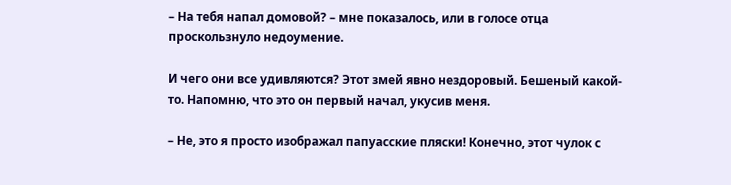– На тебя напал домовой? – мне показалось, или в голосе отца проскользнуло недоумение.

И чего они все удивляются? Этот змей явно нездоровый. Бешеный какой-то. Напомню, что это он первый начал, укусив меня.

– Не, это я просто изображал папуасские пляски! Конечно, этот чулок с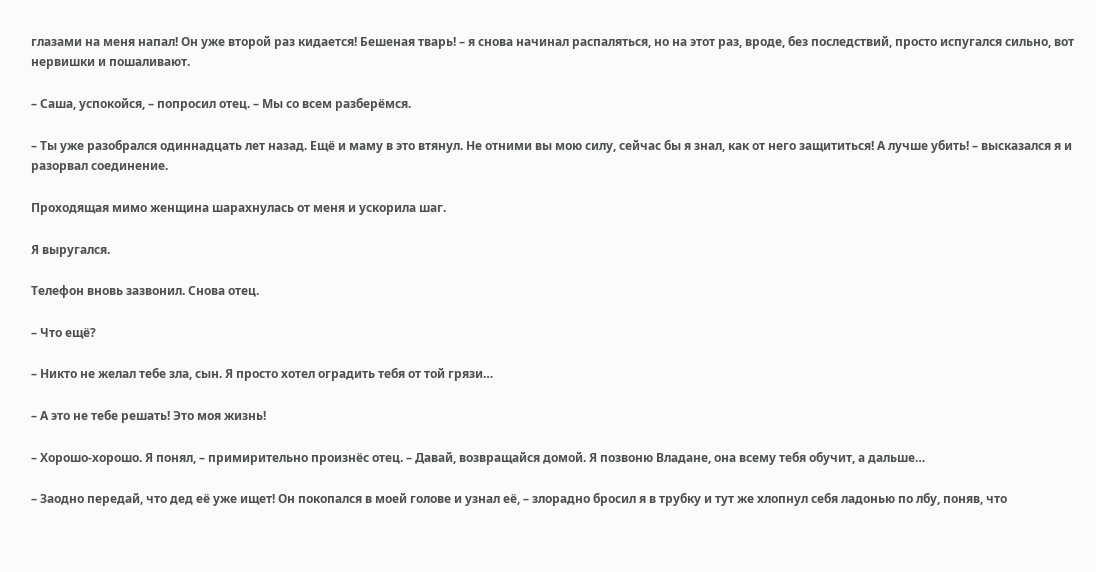глазами на меня напал! Он уже второй раз кидается! Бешеная тварь! – я снова начинал распаляться, но на этот раз, вроде, без последствий, просто испугался сильно, вот нервишки и пошаливают.

– Саша, успокойся, – попросил отец. – Мы со всем разберёмся.

– Ты уже разобрался одиннадцать лет назад. Ещё и маму в это втянул. Не отними вы мою силу, сейчас бы я знал, как от него защититься! А лучше убить! – высказался я и разорвал соединение.

Проходящая мимо женщина шарахнулась от меня и ускорила шаг.

Я выругался.

Телефон вновь зазвонил. Снова отец.

– Что ещё?

– Никто не желал тебе зла, сын. Я просто хотел оградить тебя от той грязи…

– А это не тебе решать! Это моя жизнь!

– Хорошо-хорошо. Я понял, – примирительно произнёс отец. – Давай, возвращайся домой. Я позвоню Владане, она всему тебя обучит, а дальше…

– Заодно передай, что дед её уже ищет! Он покопался в моей голове и узнал её, – злорадно бросил я в трубку и тут же хлопнул себя ладонью по лбу, поняв, что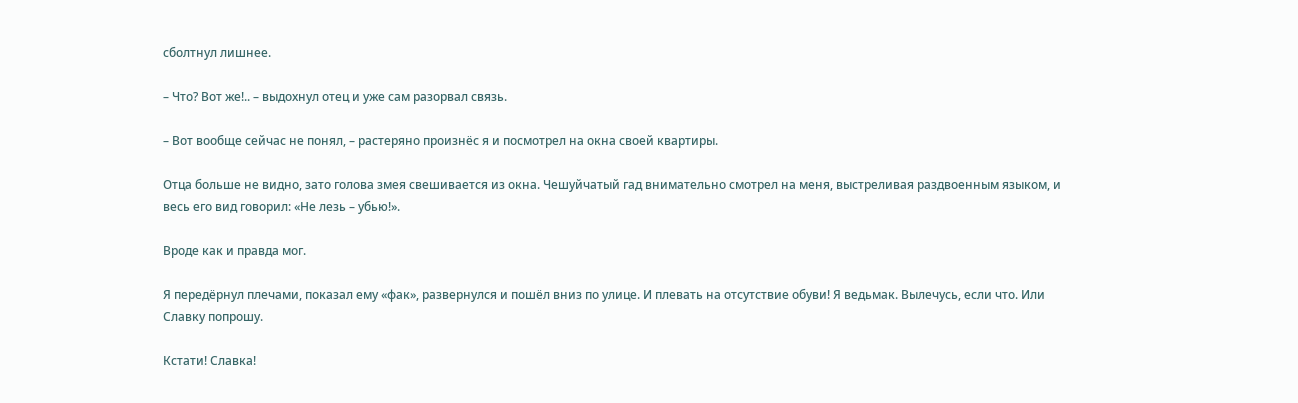сболтнул лишнее.

– Что? Вот же!.. – выдохнул отец и уже сам разорвал связь.

– Вот вообще сейчас не понял, – растеряно произнёс я и посмотрел на окна своей квартиры.

Отца больше не видно, зато голова змея свешивается из окна. Чешуйчатый гад внимательно смотрел на меня, выстреливая раздвоенным языком, и весь его вид говорил: «Не лезь – убью!».

Вроде как и правда мог.

Я передёрнул плечами, показал ему «фак», развернулся и пошёл вниз по улице. И плевать на отсутствие обуви! Я ведьмак. Вылечусь, если что. Или Славку попрошу.

Кстати! Славка!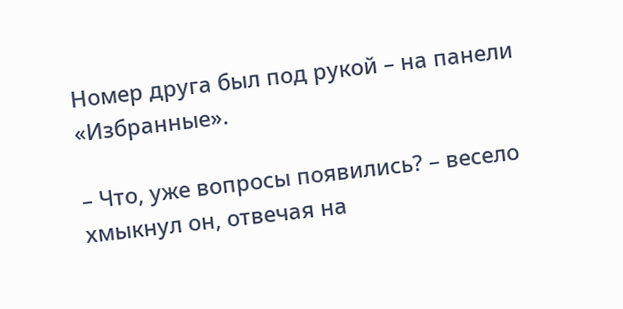Номер друга был под рукой – на панели «Избранные».

– Что, уже вопросы появились? – весело хмыкнул он, отвечая на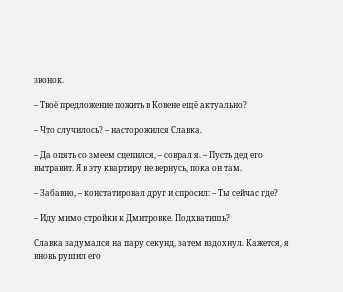звонок.

– Твоё предложение пожить в Ковене ещё актуально?

– Что случилось? – насторожился Славка.

– Да опять со змеем сцепился, – соврал я. – Пусть дед его вытравит. Я в эту квартиру не вернусь, пока он там.

– Забавно, – констатировал друг и спросил: – Ты сейчас где?

– Иду мимо стройки к Дмитровке. Подхватишь?

Славка задумался на пару секунд, затем вздохнул. Кажется, я вновь рушил его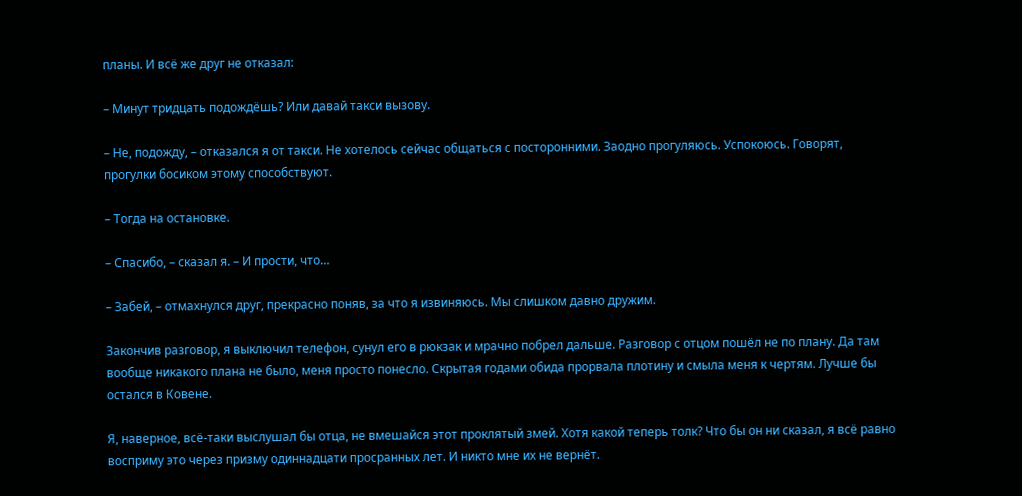планы. И всё же друг не отказал:

– Минут тридцать подождёшь? Или давай такси вызову.

– Не, подожду, – отказался я от такси. Не хотелось сейчас общаться с посторонними. Заодно прогуляюсь. Успокоюсь. Говорят, прогулки босиком этому способствуют.

– Тогда на остановке.

– Спасибо, – сказал я. – И прости, что…

– Забей, – отмахнулся друг, прекрасно поняв, за что я извиняюсь. Мы слишком давно дружим.

Закончив разговор, я выключил телефон, сунул его в рюкзак и мрачно побрел дальше. Разговор с отцом пошёл не по плану. Да там вообще никакого плана не было, меня просто понесло. Скрытая годами обида прорвала плотину и смыла меня к чертям. Лучше бы остался в Ковене.

Я, наверное, всё-таки выслушал бы отца, не вмешайся этот проклятый змей. Хотя какой теперь толк? Что бы он ни сказал, я всё равно восприму это через призму одиннадцати просранных лет. И никто мне их не вернёт.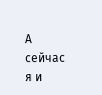А сейчас я и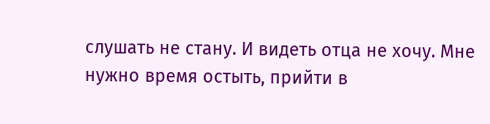слушать не стану. И видеть отца не хочу. Мне нужно время остыть, прийти в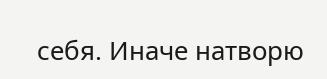себя. Иначе натворю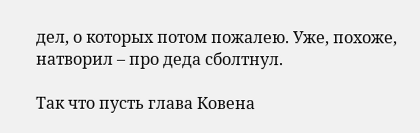дел, о которых потом пожалею. Уже, похоже, натворил – про деда сболтнул.

Так что пусть глава Ковена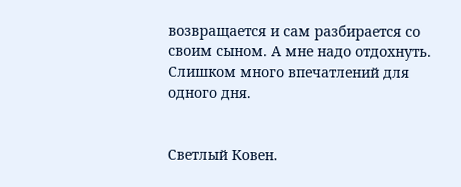возвращается и сам разбирается со своим сыном. А мне надо отдохнуть. Слишком много впечатлений для одного дня.


Светлый Ковен.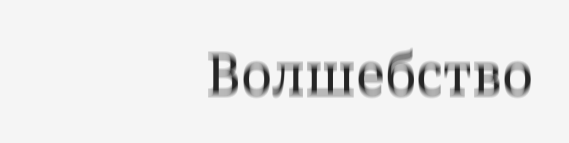Волшебство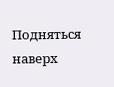Подняться наверх